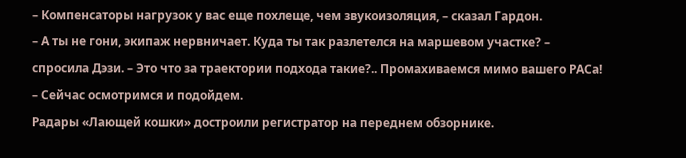– Компенсаторы нагрузок у вас еще похлеще, чем звукоизоляция, – сказал Гардон.
– А ты не гони, экипаж нервничает. Куда ты так разлетелся на маршевом участке? – спросила Дэзи. – Это что за траектории подхода такие?.. Промахиваемся мимо вашего РАСа!
– Сейчас осмотримся и подойдем.
Радары «Лающей кошки» достроили регистратор на переднем обзорнике.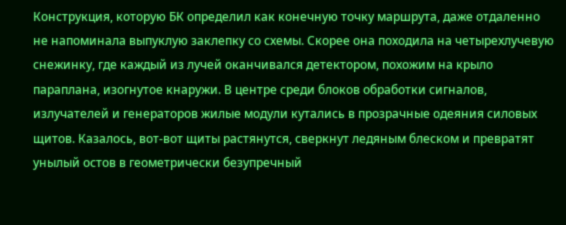Конструкция, которую БК определил как конечную точку маршрута, даже отдаленно не напоминала выпуклую заклепку со схемы. Скорее она походила на четырехлучевую снежинку, где каждый из лучей оканчивался детектором, похожим на крыло параплана, изогнутое кнаружи. В центре среди блоков обработки сигналов, излучателей и генераторов жилые модули кутались в прозрачные одеяния силовых щитов. Казалось, вот-вот щиты растянутся, сверкнут ледяным блеском и превратят унылый остов в геометрически безупречный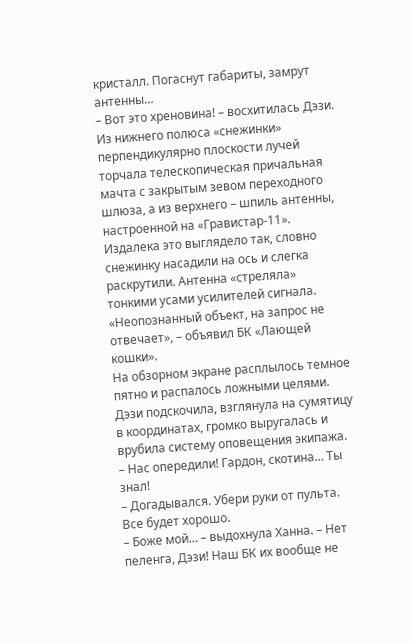кристалл. Погаснут габариты, замрут антенны…
– Вот это хреновина! – восхитилась Дэзи.
Из нижнего полюса «снежинки» перпендикулярно плоскости лучей торчала телескопическая причальная мачта с закрытым зевом переходного шлюза, а из верхнего – шпиль антенны, настроенной на «Гравистар-11». Издалека это выглядело так, словно снежинку насадили на ось и слегка раскрутили. Антенна «стреляла» тонкими усами усилителей сигнала.
«Неопознанный объект, на запрос не отвечает», – объявил БК «Лающей кошки».
На обзорном экране расплылось темное пятно и распалось ложными целями. Дэзи подскочила, взглянула на сумятицу в координатах, громко выругалась и врубила систему оповещения экипажа.
– Нас опередили! Гардон, скотина… Ты знал!
– Догадывался. Убери руки от пульта. Все будет хорошо.
– Боже мой… – выдохнула Ханна. – Нет пеленга, Дэзи! Наш БК их вообще не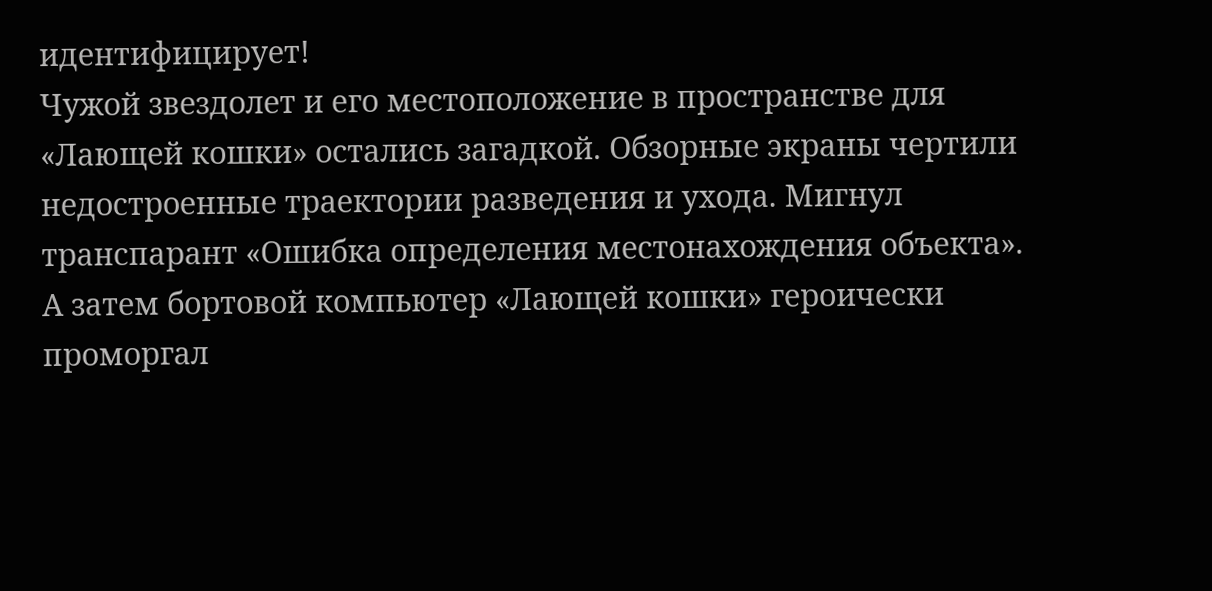идентифицирует!
Чужой звездолет и его местоположение в пространстве для «Лающей кошки» остались загадкой. Обзорные экраны чертили недостроенные траектории разведения и ухода. Мигнул транспарант «Ошибка определения местонахождения объекта». А затем бортовой компьютер «Лающей кошки» героически проморгал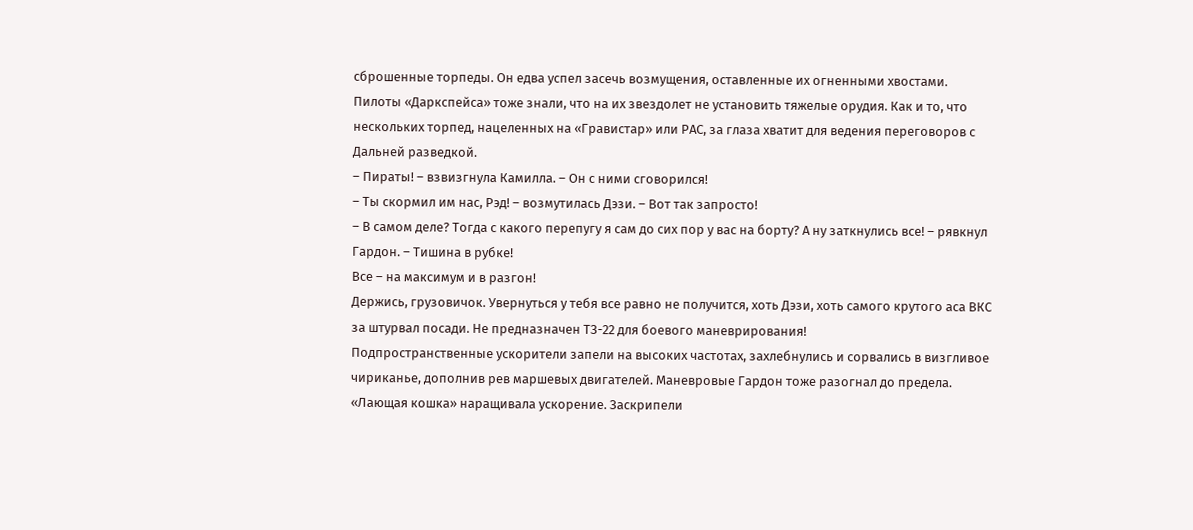сброшенные торпеды. Он едва успел засечь возмущения, оставленные их огненными хвостами.
Пилоты «Даркспейса» тоже знали, что на их звездолет не установить тяжелые орудия. Как и то, что нескольких торпед, нацеленных на «Гравистар» или РАС, за глаза хватит для ведения переговоров с Дальней разведкой.
– Пираты! – взвизгнула Камилла. – Он с ними сговорился!
– Ты скормил им нас, Рэд! – возмутилась Дэзи. – Вот так запросто!
– В самом деле? Тогда с какого перепугу я сам до сих пор у вас на борту? А ну заткнулись все! – рявкнул Гардон. – Тишина в рубке!
Все – на максимум и в разгон!
Держись, грузовичок. Увернуться у тебя все равно не получится, хоть Дэзи, хоть самого крутого аса ВКС за штурвал посади. Не предназначен ТЗ-22 для боевого маневрирования!
Подпространственные ускорители запели на высоких частотах, захлебнулись и сорвались в визгливое чириканье, дополнив рев маршевых двигателей. Маневровые Гардон тоже разогнал до предела. «Лающая кошка» наращивала ускорение. Заскрипели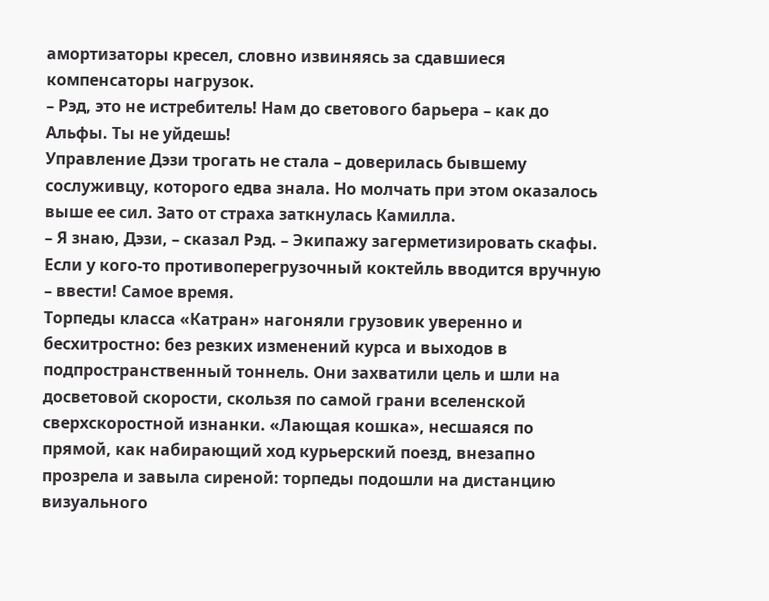амортизаторы кресел, словно извиняясь за сдавшиеся компенсаторы нагрузок.
– Рэд, это не истребитель! Нам до светового барьера – как до Альфы. Ты не уйдешь!
Управление Дэзи трогать не стала – доверилась бывшему сослуживцу, которого едва знала. Но молчать при этом оказалось выше ее сил. Зато от страха заткнулась Камилла.
– Я знаю, Дэзи, – сказал Рэд. – Экипажу загерметизировать скафы. Если у кого-то противоперегрузочный коктейль вводится вручную – ввести! Самое время.
Торпеды класса «Катран» нагоняли грузовик уверенно и бесхитростно: без резких изменений курса и выходов в подпространственный тоннель. Они захватили цель и шли на досветовой скорости, скользя по самой грани вселенской сверхскоростной изнанки. «Лающая кошка», несшаяся по прямой, как набирающий ход курьерский поезд, внезапно прозрела и завыла сиреной: торпеды подошли на дистанцию визуального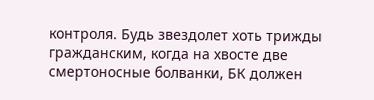контроля. Будь звездолет хоть трижды гражданским, когда на хвосте две смертоносные болванки, БК должен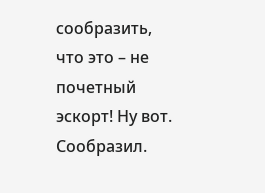сообразить, что это – не почетный эскорт! Ну вот. Сообразил.